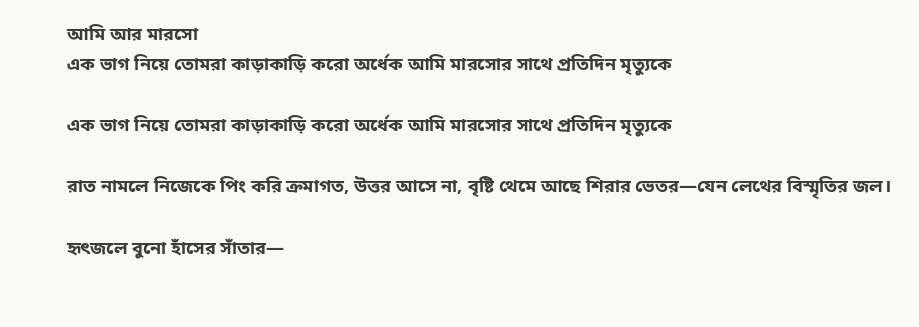আমি আর মারসো
এক ভাগ নিয়ে তোমরা কাড়াকাড়ি করো অর্ধেক আমি মারসোর সাথে প্রতিদিন মৃত্যুকে

এক ভাগ নিয়ে তোমরা কাড়াকাড়ি করো অর্ধেক আমি মারসোর সাথে প্রতিদিন মৃত্যুকে

রাত নামলে নিজেকে পিং করি ক্রমাগত, উত্তর আসে না, বৃষ্টি থেমে আছে শিরার ভেতর—যেন লেথের বিস্মৃতির জল।

হৃৎজলে বুনো হাঁসের সাঁতার—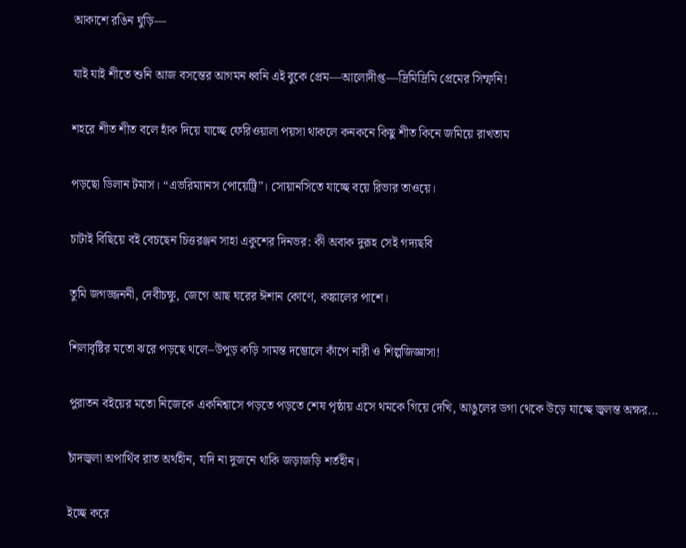আকাশে রঙিন ঘুড়ি—

যাই যাই শীতে শুনি আজ বসন্তের আগমন ধ্বনি এই বুকে প্রেম—আলোদীপ্ত—দ্রিমিদ্রিমি প্রেমের সিম্ফনি!

শহরে শীত শীত বলে হাঁক দিয়ে যাচ্ছে ফেরিওয়ালা পয়সা থাকলে কনকনে কিছু শীত কিনে জমিয়ে রাখতাম

পড়ছো ডিলান টমাস। “এভরিম্যানস পোয়েট্রি”। সোয়ানসিতে যাচ্ছে বয়ে রিভার তাওয়ে।

চাটাই বিছিয়ে বই বেচছেন চিত্তরঞ্জন সাহা একুশের দিনভর: কী অবাক দুরূহ সেই গদ্যছবি

তুমি জগজ্জননী, দেবীচক্ষু, জেগে আছ ঘরের ঈশান কোণে, কঙ্কালের পাশে।

শিলাবৃষ্টির মতো ঝরে পড়ছে থলে–উপুড় কড়ি সামন্ত দম্ভোলে কাঁপে নারী ও শিল্পজিজ্ঞাসা!

পুরাতন বইয়ের মতো নিজেকে একনিশ্বাসে পড়তে পড়তে শেষ পৃষ্ঠায় এসে থমকে গিয়ে দেখি, আঙুলের ডগা থেকে উড়ে যাচ্ছে জ্বলন্ত অক্ষর...

চাঁদজ্বলা অপার্থিব রাত অর্থহীন, যদি না দুজনে থাকি জড়াজড়ি শর্তহীন।

ইচ্ছে করে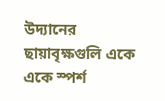উদ্যানের ছায়াবৃক্ষগুলি একে একে স্পর্শ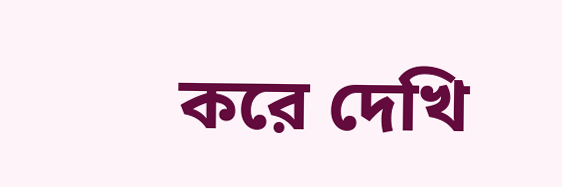করে দেখি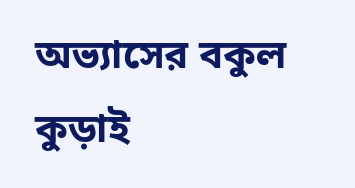অভ্যাসের বকুল কুড়াই